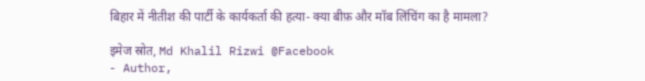बिहार में नीतीश की पार्टी के कार्यकर्ता की हत्या- क्या बीफ़ और मॉब लिंचिंग का है मामला?

इमेज स्रोत, Md Khalil Rizwi @Facebook
- Author,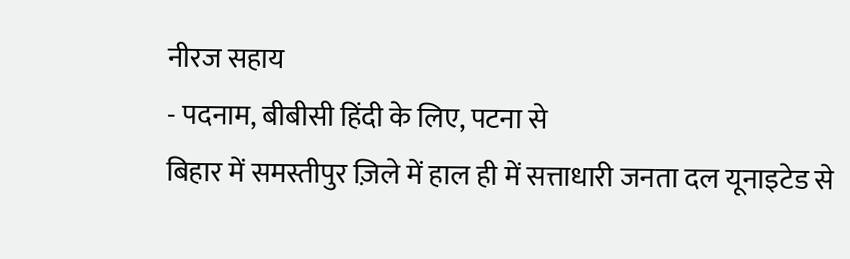नीरज सहाय
- पदनाम, बीबीसी हिंदी के लिए, पटना से
बिहार में समस्तीपुर ज़िले में हाल ही में सत्ताधारी जनता दल यूनाइटेड से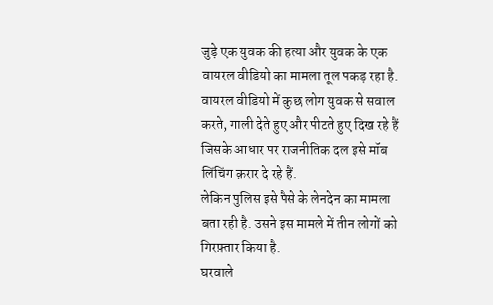जुड़े एक युवक की हत्या और युवक के एक वायरल वीडियो का मामला तूल पकड़ रहा है.
वायरल वीडियो में कुछ लोग युवक से सवाल करते, गाली देते हुए और पीटते हुए दिख रहे हैं जिसके आधार पर राजनीतिक दल इसे मॉब लिंचिंग क़रार दे रहे हैं.
लेकिन पुलिस इसे पैसे के लेनदेन का मामला बता रही है. उसने इस मामले में तीन लोगों को गिरफ़्तार किया है.
घरवाले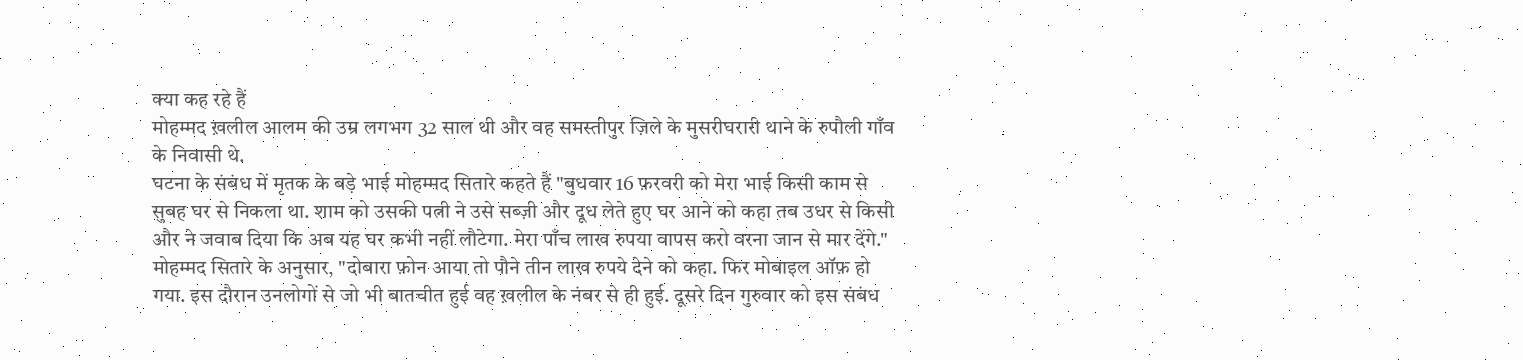क्या कह रहे हैं
मोहम्मद ख़लील आलम की उम्र लगभग 32 साल थी और वह समस्तीपुर ज़िले के मुसरीघरारी थाने के रुपौली गाँव के निवासी थे.
घटना के संबंध में मृतक के बड़े भाई मोहम्मद सितारे कहते हैं "बुधवार 16 फ़रवरी को मेरा भाई किसी काम से सुबह घर से निकला था. शाम को उसकी पत्नी ने उसे सब्ज़ी और दूध लेते हुए घर आने को कहा तब उधर से किसी और ने जवाब दिया कि अब यह घर कभी नहीं लौटेगा. मेरा पाँच लाख रुपया वापस करो वरना जान से मार देंगे."
मोहम्मद सितारे के अनुसार, "दोबारा फ़ोन आया तो पौने तीन लाख रुपये देने को कहा. फिर मोबाइल ऑफ़ हो गया. इस दौरान उनलोगों से जो भी बातचीत हुई वह ख़लील के नंबर से ही हुई. दूसरे दिन गुरुवार को इस संबंध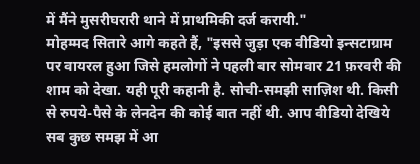में मैंने मुसरीघरारी थाने में प्राथमिकी दर्ज करायी."
मोहम्मद सितारे आगे कहते हैं, "इससे जुड़ा एक वीडियो इन्सटाग्राम पर वायरल हुआ जिसे हमलोगों ने पहली बार सोमवार 21 फ़रवरी की शाम को देखा. यही पूरी कहानी है. सोची-समझी साज़िश थी. किसी से रुपये-पैसे के लेनदेन की कोई बात नहीं थी. आप वीडियो देखिये सब कुछ समझ में आ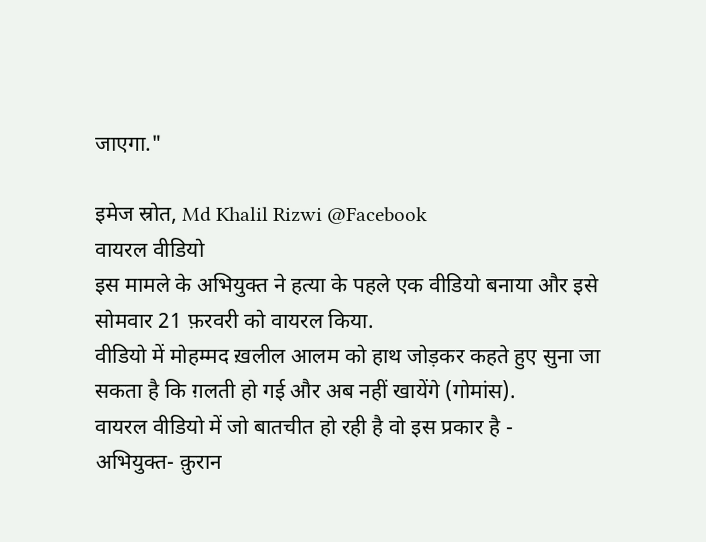जाएगा."

इमेज स्रोत, Md Khalil Rizwi @Facebook
वायरल वीडियो
इस मामले के अभियुक्त ने हत्या के पहले एक वीडियो बनाया और इसे सोमवार 21 फ़रवरी को वायरल किया.
वीडियो में मोहम्मद ख़लील आलम को हाथ जोड़कर कहते हुए सुना जा सकता है कि ग़लती हो गई और अब नहीं खायेंगे (गोमांस).
वायरल वीडियो में जो बातचीत हो रही है वो इस प्रकार है -
अभियुक्त- क़ुरान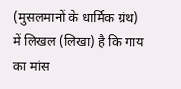(मुसलमानों के धार्मिक ग्रंथ) में लिखल (लिखा) है कि गाय का मांस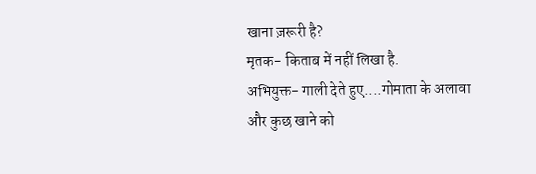खाना ज़रूरी है?
मृतक- किताब में नहीं लिखा है.
अभियुक्त- गाली देते हुए....गोमाता के अलावा और कुछ खाने को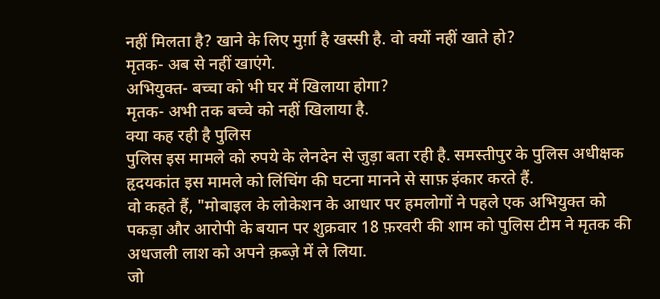नहीं मिलता है? खाने के लिए मुर्ग़ा है खस्सी है. वो क्यों नहीं खाते हो?
मृतक- अब से नहीं खाएंगे.
अभियुक्त- बच्चा को भी घर में खिलाया होगा?
मृतक- अभी तक बच्चे को नहीं खिलाया है.
क्या कह रही है पुलिस
पुलिस इस मामले को रुपये के लेनदेन से जुड़ा बता रही है. समस्तीपुर के पुलिस अधीक्षक हृदयकांत इस मामले को लिंचिंग की घटना मानने से साफ़ इंकार करते हैं.
वो कहते हैं, "मोबाइल के लोकेशन के आधार पर हमलोगों ने पहले एक अभियुक्त को पकड़ा और आरोपी के बयान पर शुक्रवार 18 फ़रवरी की शाम को पुलिस टीम ने मृतक की अधजली लाश को अपने क़ब्ज़े में ले लिया.
जो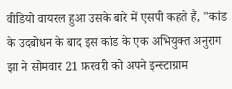वीडियो वायरल हुआ उसके बारे में एसपी कहते हैं, "कांड के उदबोधन के बाद इस कांड के एक अभियुक्त अनुराग झा ने सोमवार 21 फ़रवरी को अपने इन्स्टाग्राम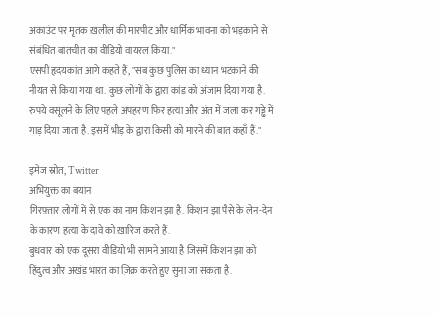अकाउंट पर मृतक ख़लील की मारपीट और धार्मिक भावना को भड़काने से संबंधित बातचीत का वीडियो वायरल किया."
एसपी हृदयकांत आगे कहते हैं, "सब कुछ पुलिस का ध्यान भटकाने की नीयत से किया गया था. कुछ लोगों के द्वारा कांड को अंजाम दिया गया है. रुपये वसूलने के लिए पहले अपहरण फिर हत्या और अंत में जला कर गड्ढे में गाड़ दिया जाता है. इसमें भीड़ के द्वारा किसी को मारने की बात कहाँ हैं."

इमेज स्रोत, Twitter
अभियुक्त का बयान
गिरफ़्तार लोगों में से एक का नाम किशन झा है. किशन झा पैसे के लेन-देन के कारण हत्या के दावे को ख़ारिज करते हैं.
बुधवार को एक दूसरा वीडियो भी सामने आया है जिसमें किशन झा को हिंदुत्व और अखंड भारत का ज़िक्र करते हुए सुना जा सकता है.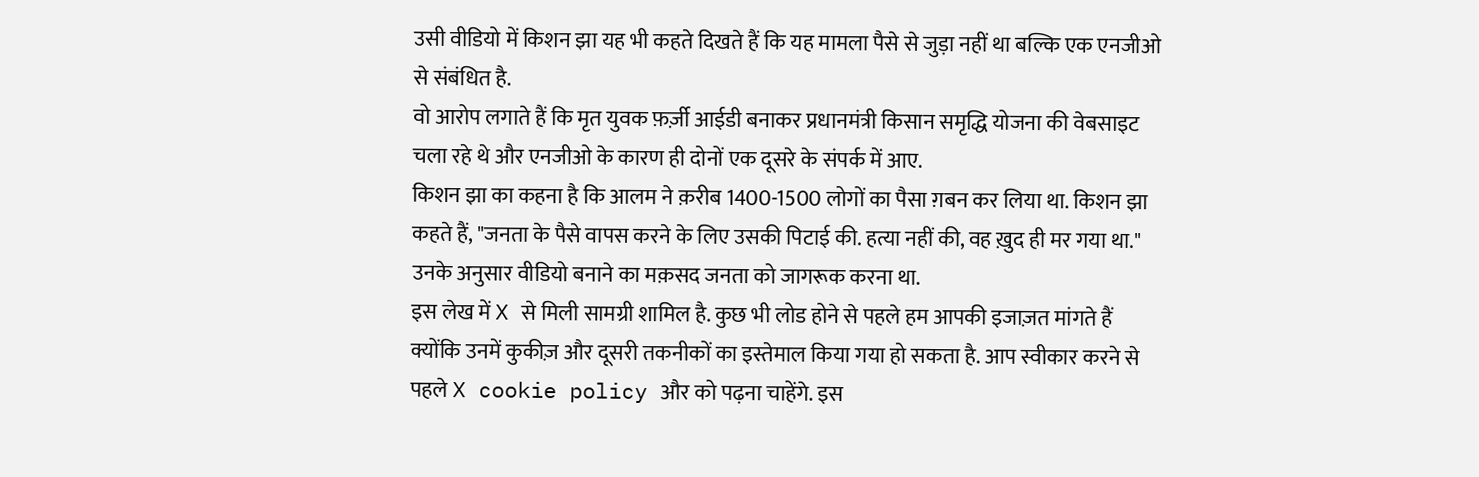उसी वीडियो में किशन झा यह भी कहते दिखते हैं कि यह मामला पैसे से जुड़ा नहीं था बल्कि एक एनजीओ से संबंधित है.
वो आरोप लगाते हैं कि मृत युवक फ़र्ज़ी आईडी बनाकर प्रधानमंत्री किसान समृद्धि योजना की वेबसाइट चला रहे थे और एनजीओ के कारण ही दोनों एक दूसरे के संपर्क में आए.
किशन झा का कहना है कि आलम ने क़रीब 1400-1500 लोगों का पैसा ग़बन कर लिया था. किशन झा कहते हैं, "जनता के पैसे वापस करने के लिए उसकी पिटाई की. हत्या नहीं की, वह ख़ुद ही मर गया था."
उनके अनुसार वीडियो बनाने का मक़सद जनता को जागरूक करना था.
इस लेख में X से मिली सामग्री शामिल है. कुछ भी लोड होने से पहले हम आपकी इजाज़त मांगते हैं क्योंकि उनमें कुकीज़ और दूसरी तकनीकों का इस्तेमाल किया गया हो सकता है. आप स्वीकार करने से पहले X cookie policy और को पढ़ना चाहेंगे. इस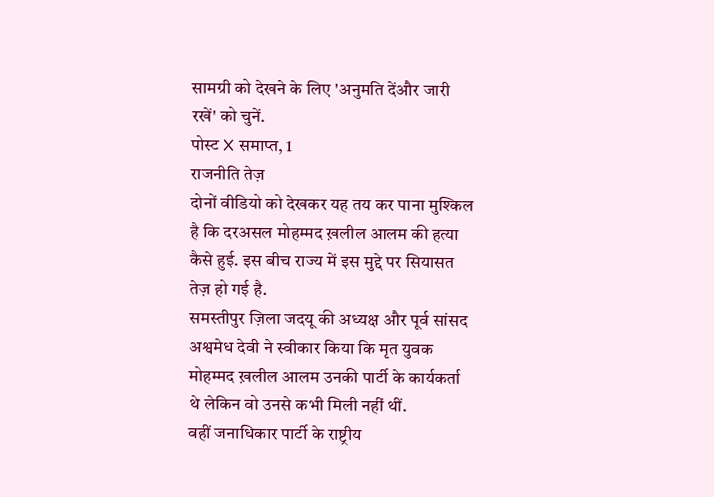सामग्री को देखने के लिए 'अनुमति देंऔर जारी रखें' को चुनें.
पोस्ट X समाप्त, 1
राजनीति तेज़
दोनों वीडियो को देखकर यह तय कर पाना मुश्किल है कि दरअसल मोहम्मद ख़लील आलम की हत्या कैसे हुई. इस बीच राज्य में इस मुद्दे पर सियासत तेज़ हो गई है.
समस्तीपुर ज़िला जदयू की अध्यक्ष और पूर्व सांसद अश्वमेध देवी ने स्वीकार किया कि मृत युवक मोहम्मद ख़लील आलम उनकी पार्टी के कार्यकर्ता थे लेकिन वो उनसे कभी मिली नहीं थीं.
वहीं जनाधिकार पार्टी के राष्ट्रीय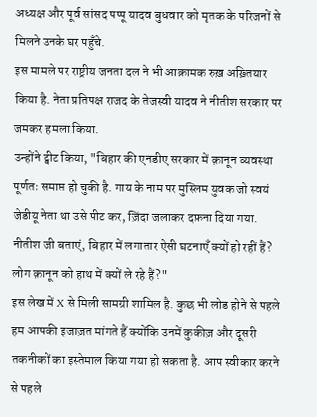अध्यक्ष और पूर्व सांसद पप्पू यादव बुधवार को मृतक के परिजनों से मिलने उनके घर पहुँचे.
इस मामले पर राष्ट्रीय जनता दल ने भी आक्रामक रुख़ अख़्तियार किया है. नेता प्रतिपक्ष राजद के तेजस्वी यादव ने नीतीश सरकार पर जमकर हमला किया.
उन्होंने ट्वीट किया, "बिहार की एनडीए सरकार में क़ानून व्यवस्था पूर्णतः समाप्त हो चुकी है. गाय के नाम पर मुस्लिम युवक जो स्वयं जेडीयू नेता था उसे पीट कर, ज़िंदा जलाकर दफ़ना दिया गया. नीतीश जी बताएं, बिहार में लगातार ऐसी घटनाएँ क्यों हो रहीं हैं? लोग क़ानून को हाथ में क्यों ले रहे हैं?"
इस लेख में X से मिली सामग्री शामिल है. कुछ भी लोड होने से पहले हम आपकी इजाज़त मांगते हैं क्योंकि उनमें कुकीज़ और दूसरी तकनीकों का इस्तेमाल किया गया हो सकता है. आप स्वीकार करने से पहले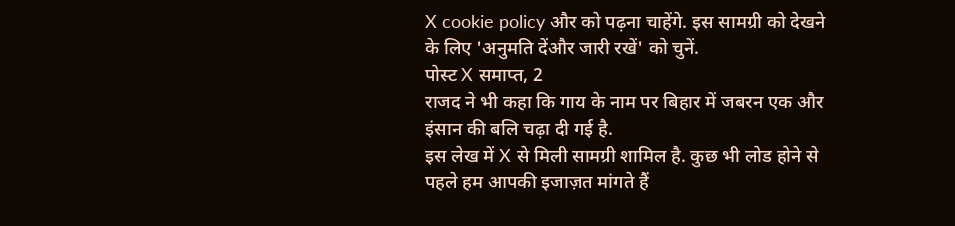X cookie policy और को पढ़ना चाहेंगे. इस सामग्री को देखने के लिए 'अनुमति देंऔर जारी रखें' को चुनें.
पोस्ट X समाप्त, 2
राजद ने भी कहा कि गाय के नाम पर बिहार में जबरन एक और इंसान की बलि चढ़ा दी गई है.
इस लेख में X से मिली सामग्री शामिल है. कुछ भी लोड होने से पहले हम आपकी इजाज़त मांगते हैं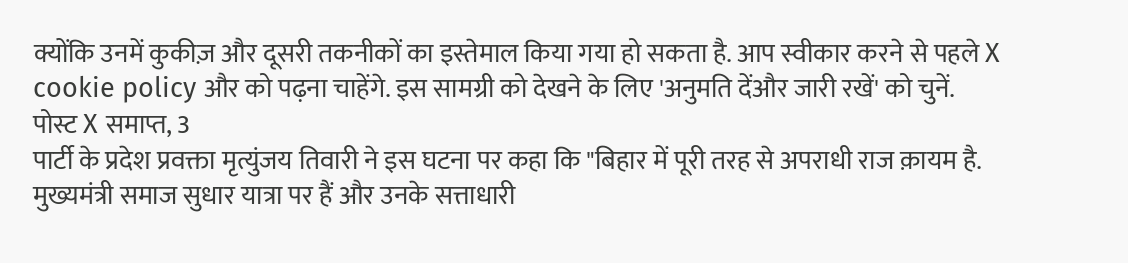क्योंकि उनमें कुकीज़ और दूसरी तकनीकों का इस्तेमाल किया गया हो सकता है. आप स्वीकार करने से पहले X cookie policy और को पढ़ना चाहेंगे. इस सामग्री को देखने के लिए 'अनुमति देंऔर जारी रखें' को चुनें.
पोस्ट X समाप्त, 3
पार्टी के प्रदेश प्रवक्ता मृत्युंजय तिवारी ने इस घटना पर कहा कि "बिहार में पूरी तरह से अपराधी राज क़ायम है. मुख्यमंत्री समाज सुधार यात्रा पर हैं और उनके सत्ताधारी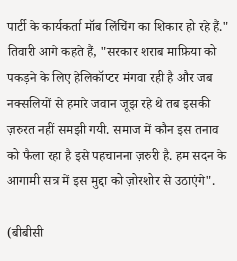पार्टी के कार्यकर्ता मॉब लिंचिंग का शिकार हो रहे हैं."
तिवारी आगे कहते हैं, "सरकार शराब माफ़िया को पकड़ने के लिए हेलिकॉप्टर मंगवा रही है और जब नक्सलियों से हमारे जवान जूझ रहे थे तब इसकी ज़रुरत नहीं समझी गयी. समाज में कौन इस तनाव को फैला रहा है इसे पहचानना ज़रुरी है. हम सदन के आगामी सत्र में इस मुद्दा को ज़ोरशोर से उठाएंगे".

(बीबीसी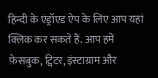हिन्दी के एंड्रॉएड ऐप के लिए आप यहां क्लिक कर सकते हैं. आप हमें फ़ेसबुक, ट्विटर, इंस्टाग्राम और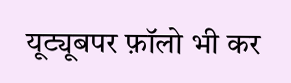यूट्यूबपर फ़ॉलो भी कर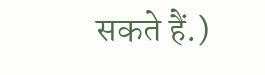सकते हैं.)